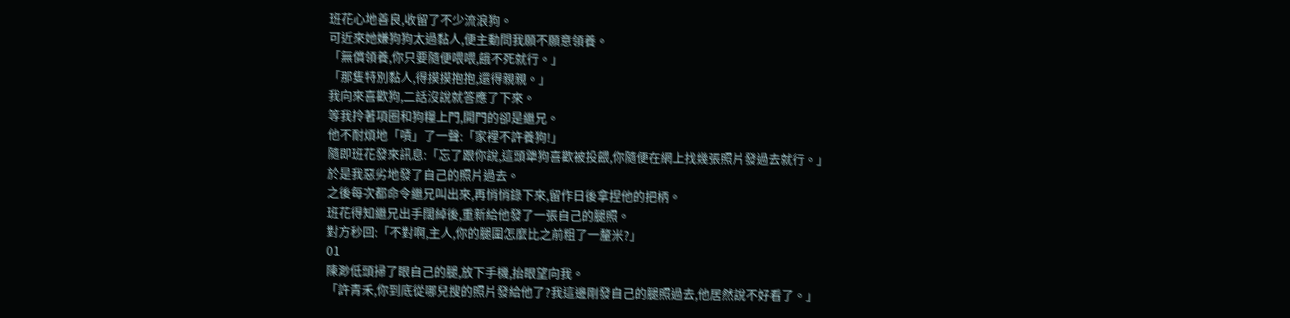班花心地善良,收留了不少流浪狗。
可近來她嫌狗狗太過黏人,便主動問我願不願意領養。
「無償領養,你只要隨便喂喂,餓不死就行。」
「那隻特別黏人,得摸摸抱抱,還得親親。」
我向來喜歡狗,二話沒說就答應了下來。
等我拎著項圈和狗糧上門,開門的卻是繼兄。
他不耐煩地「嘖」了一聲:「家裡不許養狗!」
隨即班花發來訊息:「忘了跟你說,這頭犟狗喜歡被投餵,你隨便在網上找幾張照片發過去就行。」
於是我惡劣地發了自己的照片過去。
之後每次都命令繼兄叫出來,再悄悄錄下來,留作日後拿捏他的把柄。
班花得知繼兄出手闊綽後,重新給他發了一張自己的腿照。
對方秒回:「不對啊,主人,你的腿圍怎麼比之前粗了一釐米?」
01
陳渺低頭掃了眼自己的腿,放下手機,抬眼望向我。
「許青禾,你到底從哪兒搜的照片發給他了?我這邊剛發自己的腿照過去,他居然說不好看了。」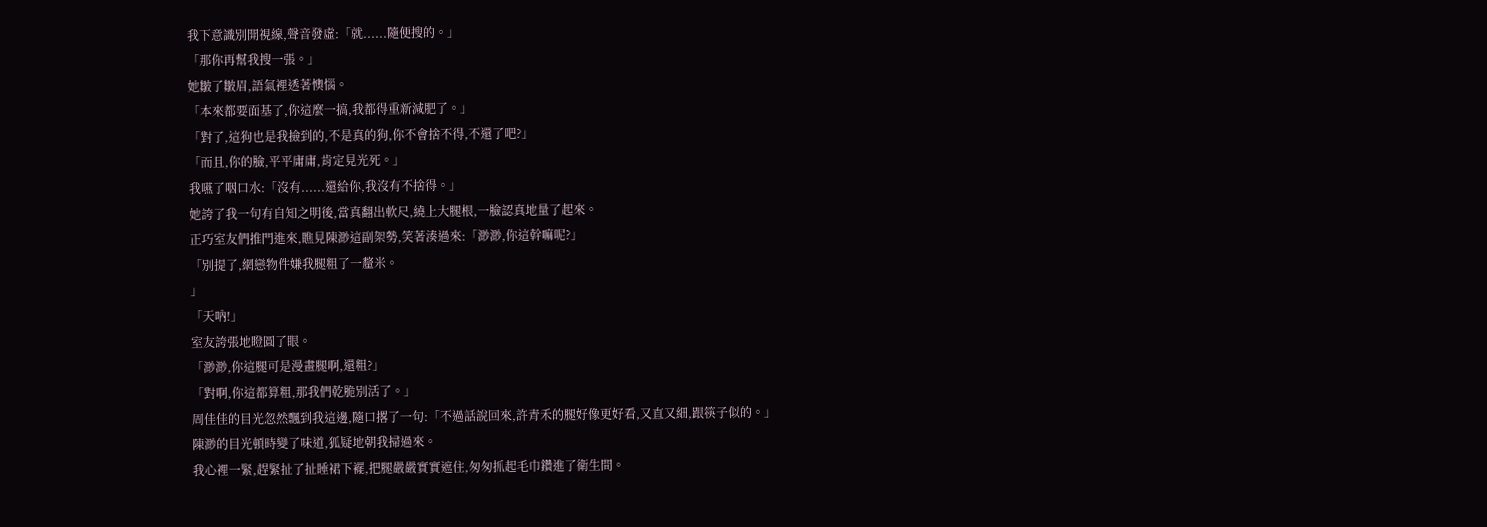我下意識別開視線,聲音發虛:「就......隨便搜的。」
「那你再幫我搜一張。」
她皺了皺眉,語氣裡透著懊惱。
「本來都要面基了,你這麼一搞,我都得重新減肥了。」
「對了,這狗也是我撿到的,不是真的狗,你不會捨不得,不還了吧?」
「而且,你的臉,平平庸庸,肯定見光死。」
我嚥了咽口水:「沒有......還給你,我沒有不捨得。」
她誇了我一句有自知之明後,當真翻出軟尺,繞上大腿根,一臉認真地量了起來。
正巧室友們推門進來,瞧見陳渺這副架勢,笑著湊過來:「渺渺,你這幹嘛呢?」
「別提了,網戀物件嫌我腿粗了一釐米。
」
「天吶!」
室友誇張地瞪圓了眼。
「渺渺,你這腿可是漫畫腿啊,還粗?」
「對啊,你這都算粗,那我們乾脆別活了。」
周佳佳的目光忽然飄到我這邊,隨口撂了一句:「不過話說回來,許青禾的腿好像更好看,又直又細,跟筷子似的。」
陳渺的目光頓時變了味道,狐疑地朝我掃過來。
我心裡一緊,趕緊扯了扯睡裙下襬,把腿嚴嚴實實遮住,匆匆抓起毛巾鑽進了衛生間。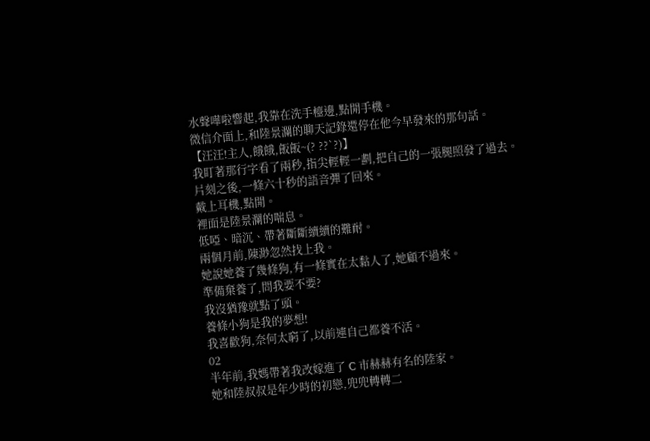水聲嘩啦響起,我靠在洗手檯邊,點開手機。
微信介面上,和陸景瀾的聊天記錄還停在他今早發來的那句話。
【汪汪!主人,餓餓,飯飯~(? ??`?)】
我盯著那行字看了兩秒,指尖輕輕一劃,把自己的一張腿照發了過去。
片刻之後,一條六十秒的語音彈了回來。
戴上耳機,點開。
裡面是陸景瀾的喘息。
低啞、暗沉、帶著斷斷續續的難耐。
兩個月前,陳渺忽然找上我。
她說她養了幾條狗,有一條實在太黏人了,她顧不過來。
準備棄養了,問我要不要?
我沒猶豫就點了頭。
養條小狗是我的夢想!
我喜歡狗,奈何太窮了,以前連自己都養不活。
02
半年前,我媽帶著我改嫁進了 C 市赫赫有名的陸家。
她和陸叔叔是年少時的初戀,兜兜轉轉二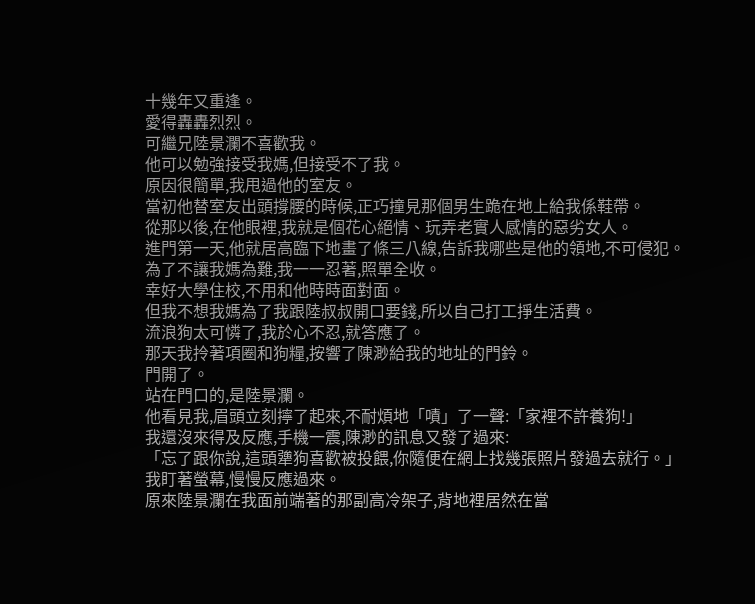十幾年又重逢。
愛得轟轟烈烈。
可繼兄陸景瀾不喜歡我。
他可以勉強接受我媽,但接受不了我。
原因很簡單,我甩過他的室友。
當初他替室友出頭撐腰的時候,正巧撞見那個男生跪在地上給我係鞋帶。
從那以後,在他眼裡,我就是個花心絕情、玩弄老實人感情的惡劣女人。
進門第一天,他就居高臨下地畫了條三八線,告訴我哪些是他的領地,不可侵犯。
為了不讓我媽為難,我一一忍著,照單全收。
幸好大學住校,不用和他時時面對面。
但我不想我媽為了我跟陸叔叔開口要錢,所以自己打工掙生活費。
流浪狗太可憐了,我於心不忍,就答應了。
那天我拎著項圈和狗糧,按響了陳渺給我的地址的門鈴。
門開了。
站在門口的,是陸景瀾。
他看見我,眉頭立刻擰了起來,不耐煩地「嘖」了一聲:「家裡不許養狗!」
我還沒來得及反應,手機一震,陳渺的訊息又發了過來:
「忘了跟你說,這頭犟狗喜歡被投餵,你隨便在網上找幾張照片發過去就行。」
我盯著螢幕,慢慢反應過來。
原來陸景瀾在我面前端著的那副高冷架子,背地裡居然在當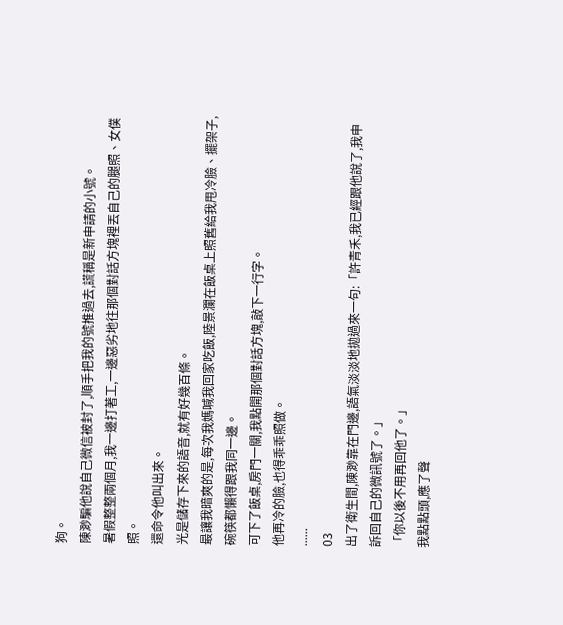狗。
陳渺騙他說自己微信被封了,順手把我的號推過去,謊稱是新申請的小號。
暑假整整兩個月,我一邊打著工,一邊惡劣地往那個對話方塊裡丟自己的腿照、女僕照。
還命令他叫出來。
光是儲存下來的語音,就有好幾百條。
最讓我暗爽的是,每次我媽喊我回家吃飯,陸景瀾在飯桌上照舊給我甩冷臉、擺架子,碗筷都懶得跟我同一邊。
可下了飯桌,房門一關,我點開那個對話方塊,敲下一行字。
他再冷的臉,也得乖乖照做。
......
03
出了衛生間,陳渺靠在門邊,語氣淡淡地拋過來一句:「許青禾,我已經跟他說了,我申訴回自己的微訊號了。」
「你以後不用再回他了。」
我點點頭,應了聲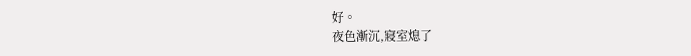好。
夜色漸沉,寢室熄了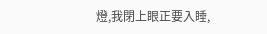燈,我閉上眼正要入睡,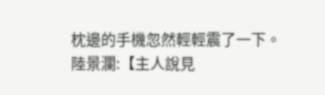枕邊的手機忽然輕輕震了一下。
陸景瀾:【主人說見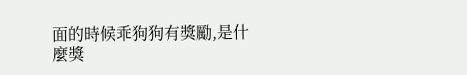面的時候乖狗狗有獎勵,是什麼獎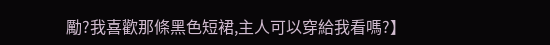勵?我喜歡那條黑色短裙,主人可以穿給我看嗎?】